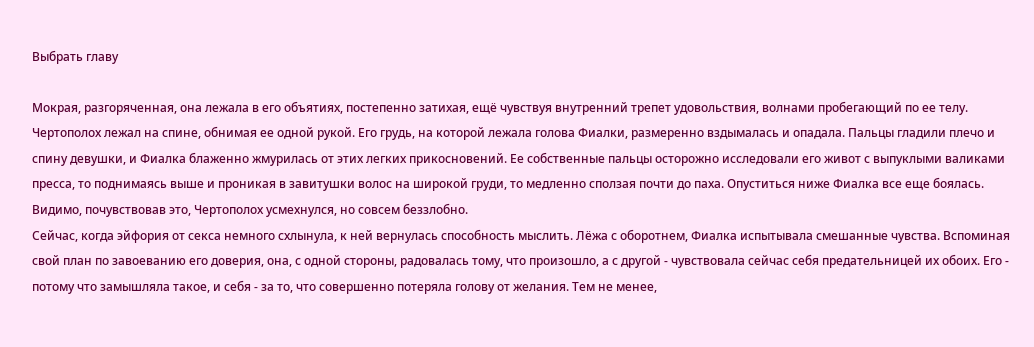Выбрать главу

Мокрая, разгоряченная, она лежала в его объятиях, постепенно затихая, ещё чувствуя внутренний трепет удовольствия, волнами пробегающий по ее телу. Чертополох лежал на спине, обнимая ее одной рукой. Его грудь, на которой лежала голова Фиалки, размеренно вздымалась и опадала. Пальцы гладили плечо и спину девушки, и Фиалка блаженно жмурилась от этих легких прикосновений. Ее собственные пальцы осторожно исследовали его живот с выпуклыми валиками пресса, то поднимаясь выше и проникая в завитушки волос на широкой груди, то медленно сползая почти до паха. Опуститься ниже Фиалка все еще боялась.
Видимо, почувствовав это, Чертополох усмехнулся, но совсем беззлобно.
Сейчас, когда эйфория от секса немного схлынула, к ней вернулась способность мыслить. Лёжа с оборотнем, Фиалка испытывала смешанные чувства. Вспоминая свой план по завоеванию его доверия, она, с одной стороны, радовалась тому, что произошло, а с другой - чувствовала сейчас себя предательницей их обоих. Его - потому что замышляла такое, и себя - за то, что совершенно потеряла голову от желания. Тем не менее,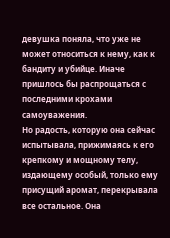девушка поняла, что уже не может относиться к нему, как к бандиту и убийце. Иначе пришлось бы распрощаться с последними крохами самоуважения.
Но радость, которую она сейчас испытывала, прижимаясь к его крепкому и мощному телу, издающему особый, только ему присущий аромат, перекрывала все остальное. Она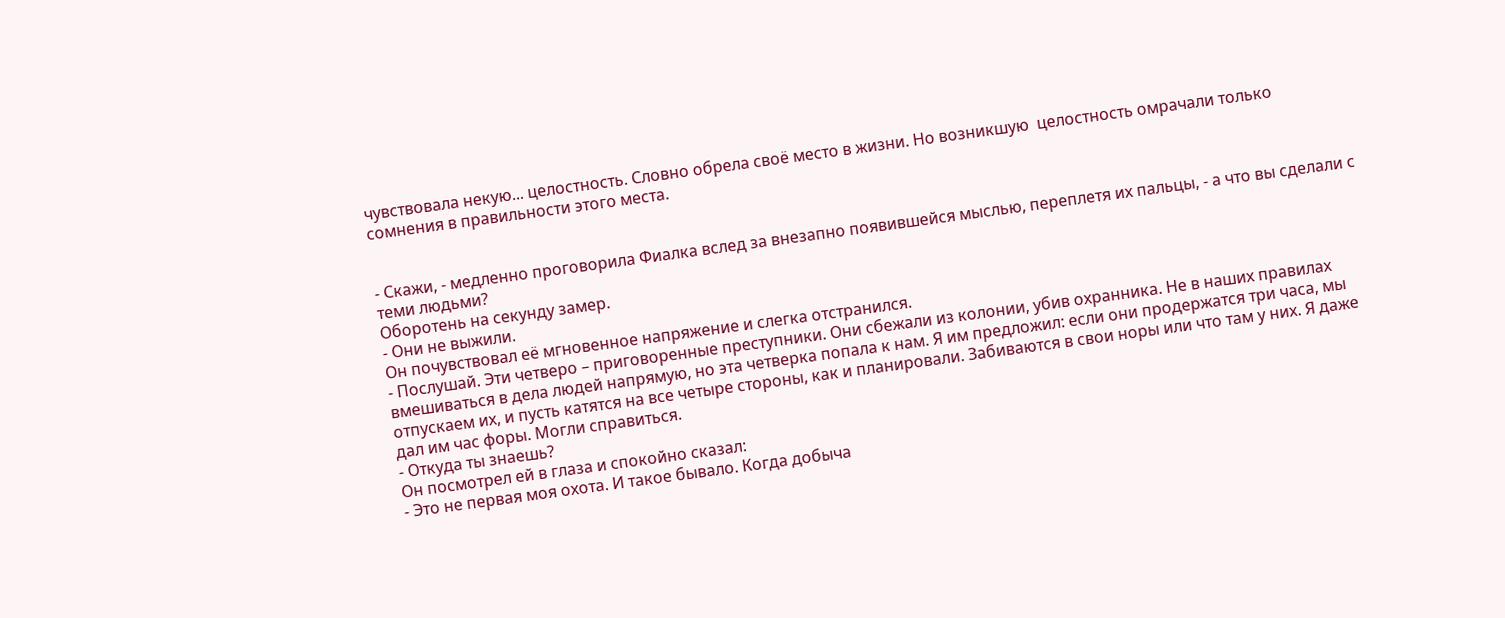чувствовала некую... целостность. Словно обрела своё место в жизни. Но возникшую  целостность омрачали только сомнения в правильности этого места.


- Скажи, - медленно проговорила Фиалка вслед за внезапно появившейся мыслью, переплетя их пальцы, - а что вы сделали с теми людьми?
Оборотень на секунду замер.
- Они не выжили.
Он почувствовал её мгновенное напряжение и слегка отстранился.
- Послушай. Эти четверо – приговоренные преступники. Они сбежали из колонии, убив охранника. Не в наших правилах вмешиваться в дела людей напрямую, но эта четверка попала к нам. Я им предложил: если они продержатся три часа, мы отпускаем их, и пусть катятся на все четыре стороны, как и планировали. Забиваются в свои норы или что там у них. Я даже дал им час форы. Могли справиться.
- Откуда ты знаешь?
Он посмотрел ей в глаза и спокойно сказал:
- Это не первая моя охота. И такое бывало. Когда добыча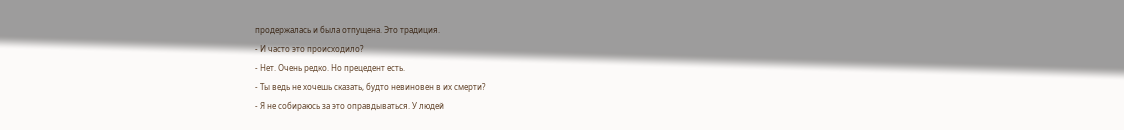продержалась и была отпущена. Это традиция.
- И часто это происходило?
- Нет. Очень редко. Но прецедент есть.
- Ты ведь не хочешь сказать, будто невиновен в их смерти?
- Я не собираюсь за это оправдываться. У людей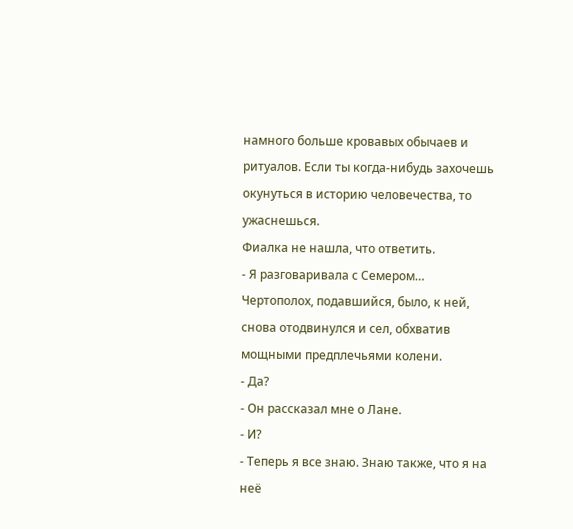намного больше кровавых обычаев и ритуалов. Если ты когда-нибудь захочешь окунуться в историю человечества, то ужаснешься.
Фиалка не нашла, что ответить.
- Я разговаривала с Семером…
Чертополох, подавшийся, было, к ней, снова отодвинулся и сел, обхватив мощными предплечьями колени.
- Да?
- Он рассказал мне о Лане.
- И?
- Теперь я все знаю. Знаю также, что я на неё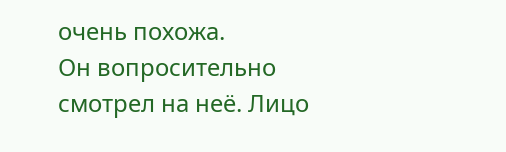очень похожа.
Он вопросительно смотрел на неё. Лицо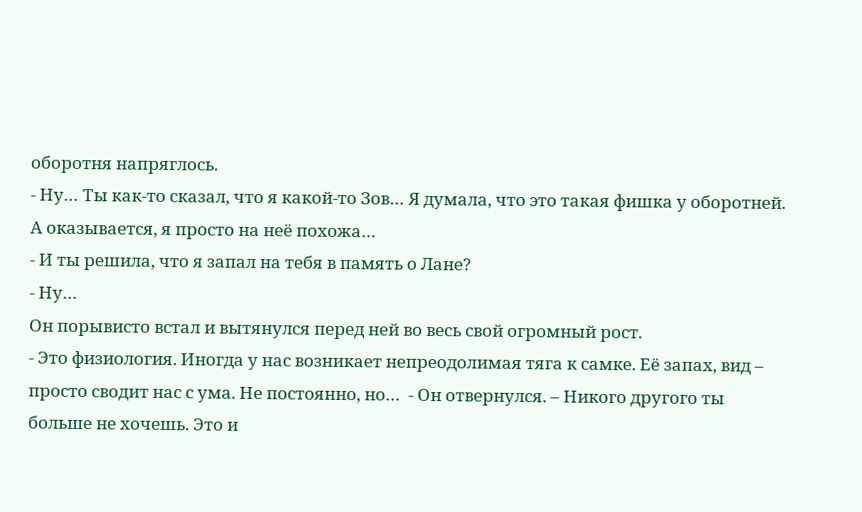оборотня напряглось.
- Ну… Ты как-то сказал, что я какой-то Зов… Я думала, что это такая фишка у оборотней. А оказывается, я просто на неё похожа…
- И ты решила, что я запал на тебя в память о Лане?
- Ну…
Он порывисто встал и вытянулся перед ней во весь свой огромный рост.
- Это физиология. Иногда у нас возникает непреодолимая тяга к самке. Её запах, вид – просто сводит нас с ума. Не постоянно, но…  - Он отвернулся. – Никого другого ты больше не хочешь. Это и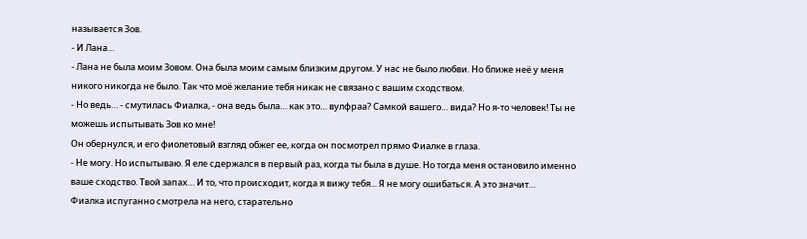называется Зов.
- И Лана…
- Лана не была моим Зовом. Она была моим самым близким другом. У нас не было любви. Но ближе неё у меня никого никогда не было. Так что моё желание тебя никак не связано с вашим сходством.
- Но ведь… - смутилась Фиалка, - она ведь была… как это… вулфраа? Самкой вашего… вида? Но я-то человек! Ты не можешь испытывать Зов ко мне!
Он обернулся, и его фиолетовый взгляд обжег ее, когда он посмотрел прямо Фиалке в глаза.
- Не могу. Но испытываю. Я еле сдержался в первый раз, когда ты была в душе. Но тогда меня остановило именно ваше сходство. Твой запах… И то, что происходит, когда я вижу тебя... Я не могу ошибаться. А это значит…
Фиалка испуганно смотрела на него, старательно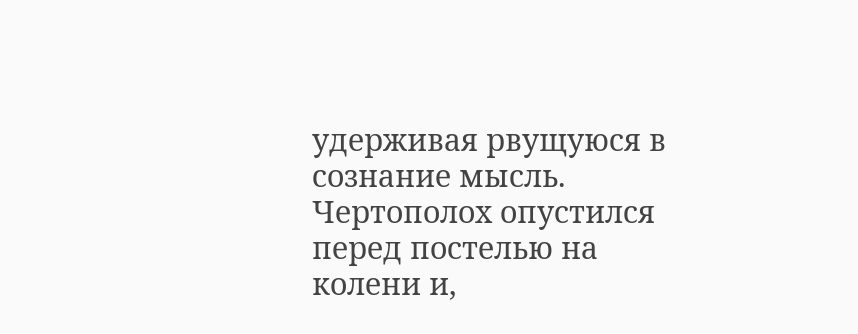удерживая рвущуюся в сознание мысль. Чертополох опустился перед постелью на колени и,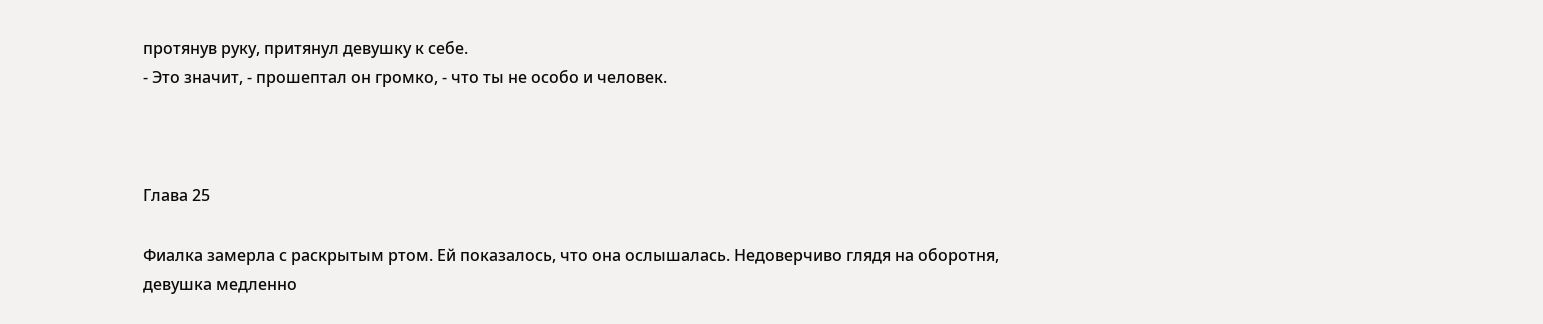протянув руку, притянул девушку к себе.
- Это значит, - прошептал он громко, - что ты не особо и человек.



Глава 25

Фиалка замерла с раскрытым ртом. Ей показалось, что она ослышалась. Недоверчиво глядя на оборотня, девушка медленно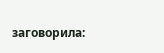заговорила: